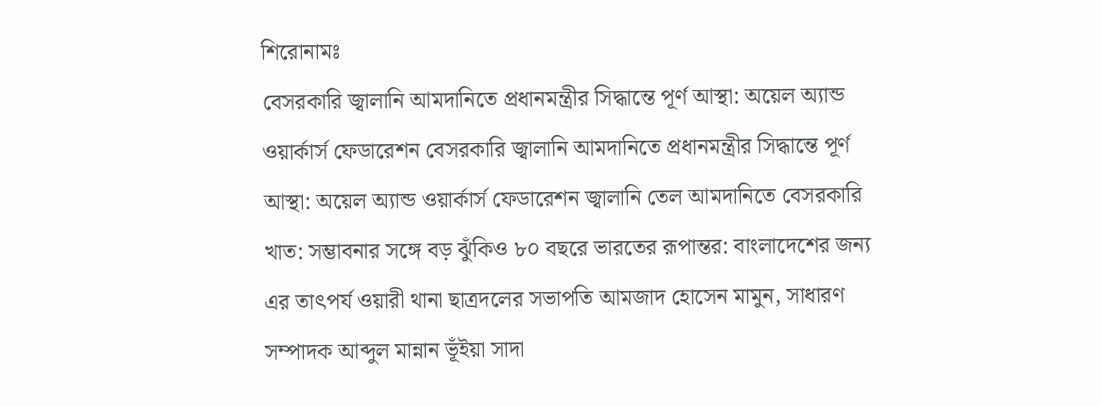শিরোনামঃ
বেসরকারি জ্বালানি আমদানিতে প্রধানমন্ত্রীর সিদ্ধান্তে পূর্ণ আস্থা: অয়েল অ্যান্ড ওয়ার্কার্স ফেডারেশন বেসরকারি জ্বালানি আমদানিতে প্রধানমন্ত্রীর সিদ্ধান্তে পূর্ণ আস্থা: অয়েল অ্যান্ড ওয়ার্কার্স ফেডারেশন জ্বালানি তেল আমদানিতে বেসরকারি খাত: সম্ভাবনার সঙ্গে বড় ঝুঁকিও ৮০ বছরে ভারতের রূপান্তর: বাংলাদেশের জন্য এর তাৎপর্য ওয়ারী থানা ছাত্রদলের সভাপতি আমজাদ হোসেন মামুন, সাধারণ সম্পাদক আব্দুল মান্নান ভূঁইয়া সাদা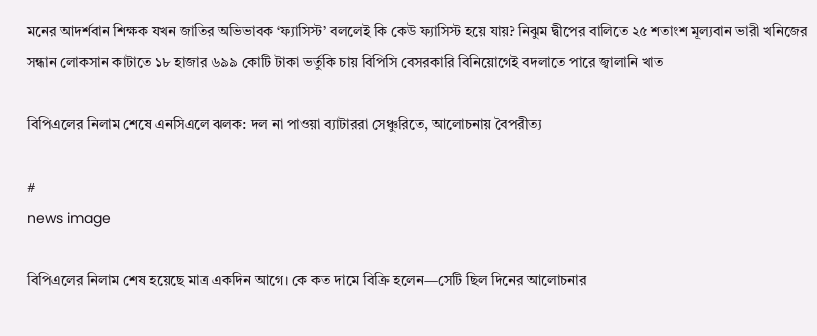মনের আদর্শবান শিক্ষক যখন জাতির অভিভাবক ‘ফ্যাসিস্ট’ বললেই কি কেউ ফ্যাসিস্ট হয়ে যায়? নিঝুম দ্বীপের বালিতে ২৫ শতাংশ মূল্যবান ভারী খনিজের সন্ধান লোকসান কাটাতে ১৮ হাজার ৬৯৯ কোটি টাকা ভর্তুকি চায় বিপিসি বেসরকারি বিনিয়োগেই বদলাতে পারে জ্বালানি খাত

বিপিএলের নিলাম শেষে এনসিএলে ঝলক: দল না পাওয়া ব্যাটাররা সেঞ্চুরিতে, আলোচনায় বৈপরীত্য

#
news image

বিপিএলের নিলাম শেষ হয়েছে মাত্র একদিন আগে। কে কত দামে বিক্রি হলেন—সেটি ছিল দিনের আলোচনার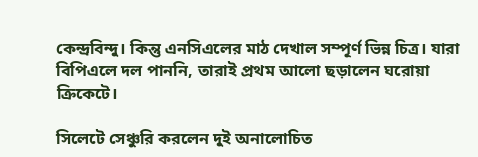কেন্দ্রবিন্দু। কিন্তু এনসিএলের মাঠ দেখাল সম্পূর্ণ ভিন্ন চিত্র। যারা বিপিএলে দল পাননি, তারাই প্রথম আলো ছড়ালেন ঘরোয়া ক্রিকেটে।

সিলেটে সেঞ্চুরি করলেন দুই অনালোচিত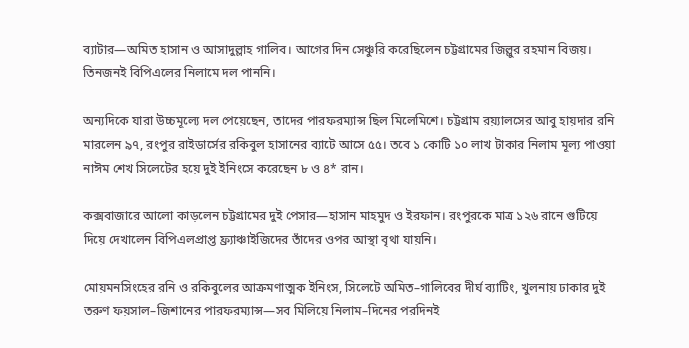ব্যাটার—অমিত হাসান ও আসাদুল্লাহ গালিব। আগের দিন সেঞ্চুরি করেছিলেন চট্টগ্রামের জিল্লুর রহমান বিজয়। তিনজনই বিপিএলের নিলামে দল পাননি।

অন্যদিকে যারা উচ্চমূল্যে দল পেয়েছেন, তাদের পারফরম্যান্স ছিল মিলেমিশে। চট্টগ্রাম রয়্যালসের আবু হায়দার রনি মারলেন ৯৭, রংপুর রাইডার্সের রকিবুল হাসানের ব্যাটে আসে ৫৫। তবে ১ কোটি ১০ লাখ টাকার নিলাম মূল্য পাওয়া নাঈম শেখ সিলেটের হয়ে দুই ইনিংসে করেছেন ৮ ও ৪* রান।

কক্সবাজারে আলো কাড়লেন চট্টগ্রামের দুই পেসার—হাসান মাহমুদ ও ইরফান। রংপুরকে মাত্র ১২৬ রানে গুটিয়ে দিয়ে দেখালেন বিপিএলপ্রাপ্ত ফ্র্যাঞ্চাইজিদের তাঁদের ওপর আস্থা বৃথা যায়নি।

মোয়মনসিংহের রনি ও রকিবুলের আক্রমণাত্মক ইনিংস, সিলেটে অমিত–গালিবের দীর্ঘ ব্যাটিং, খুলনায় ঢাকার দুই তরুণ ফয়সাল–জিশানের পারফরম্যান্স—সব মিলিয়ে নিলাম–দিনের পরদিনই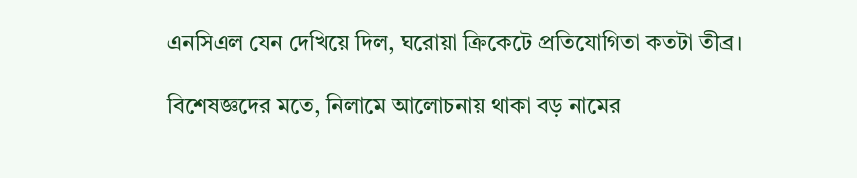এনসিএল যেন দেখিয়ে দিল, ঘরোয়া ক্রিকেটে প্রতিযোগিতা কতটা তীব্র।

বিশেষজ্ঞদের মতে, নিলামে আলোচনায় থাকা বড় নামের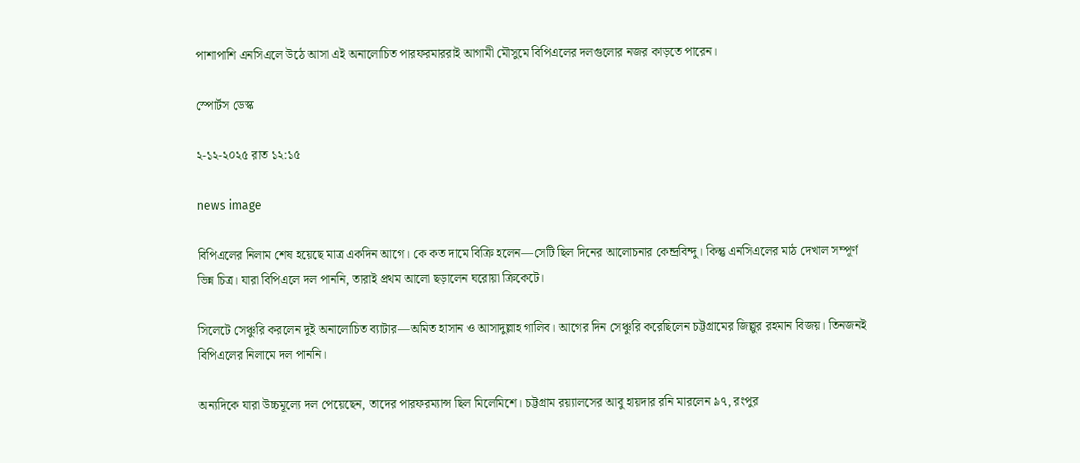পাশাপাশি এনসিএলে উঠে আসা এই অনালোচিত পারফরমাররাই আগামী মৌসুমে বিপিএলের দলগুলোর নজর কাড়তে পারেন।

স্পোর্টস ডেস্ক

২-১২-২০২৫ রাত ১২:১৫

news image

বিপিএলের নিলাম শেষ হয়েছে মাত্র একদিন আগে। কে কত দামে বিক্রি হলেন—সেটি ছিল দিনের আলোচনার কেন্দ্রবিন্দু। কিন্তু এনসিএলের মাঠ দেখাল সম্পূর্ণ ভিন্ন চিত্র। যারা বিপিএলে দল পাননি, তারাই প্রথম আলো ছড়ালেন ঘরোয়া ক্রিকেটে।

সিলেটে সেঞ্চুরি করলেন দুই অনালোচিত ব্যাটার—অমিত হাসান ও আসাদুল্লাহ গালিব। আগের দিন সেঞ্চুরি করেছিলেন চট্টগ্রামের জিল্লুর রহমান বিজয়। তিনজনই বিপিএলের নিলামে দল পাননি।

অন্যদিকে যারা উচ্চমূল্যে দল পেয়েছেন, তাদের পারফরম্যান্স ছিল মিলেমিশে। চট্টগ্রাম রয়্যালসের আবু হায়দার রনি মারলেন ৯৭, রংপুর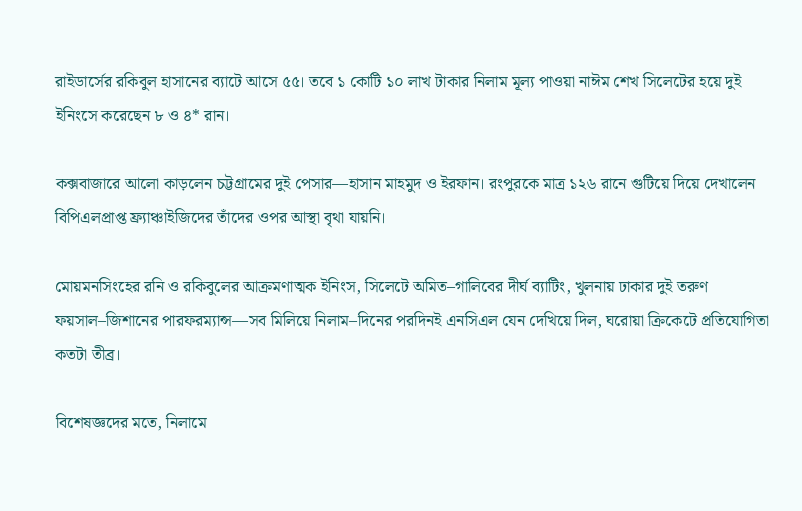রাইডার্সের রকিবুল হাসানের ব্যাটে আসে ৫৫। তবে ১ কোটি ১০ লাখ টাকার নিলাম মূল্য পাওয়া নাঈম শেখ সিলেটের হয়ে দুই ইনিংসে করেছেন ৮ ও ৪* রান।

কক্সবাজারে আলো কাড়লেন চট্টগ্রামের দুই পেসার—হাসান মাহমুদ ও ইরফান। রংপুরকে মাত্র ১২৬ রানে গুটিয়ে দিয়ে দেখালেন বিপিএলপ্রাপ্ত ফ্র্যাঞ্চাইজিদের তাঁদের ওপর আস্থা বৃথা যায়নি।

মোয়মনসিংহের রনি ও রকিবুলের আক্রমণাত্মক ইনিংস, সিলেটে অমিত–গালিবের দীর্ঘ ব্যাটিং, খুলনায় ঢাকার দুই তরুণ ফয়সাল–জিশানের পারফরম্যান্স—সব মিলিয়ে নিলাম–দিনের পরদিনই এনসিএল যেন দেখিয়ে দিল, ঘরোয়া ক্রিকেটে প্রতিযোগিতা কতটা তীব্র।

বিশেষজ্ঞদের মতে, নিলামে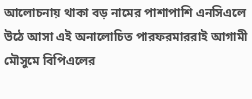আলোচনায় থাকা বড় নামের পাশাপাশি এনসিএলে উঠে আসা এই অনালোচিত পারফরমাররাই আগামী মৌসুমে বিপিএলের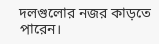দলগুলোর নজর কাড়তে পারেন।